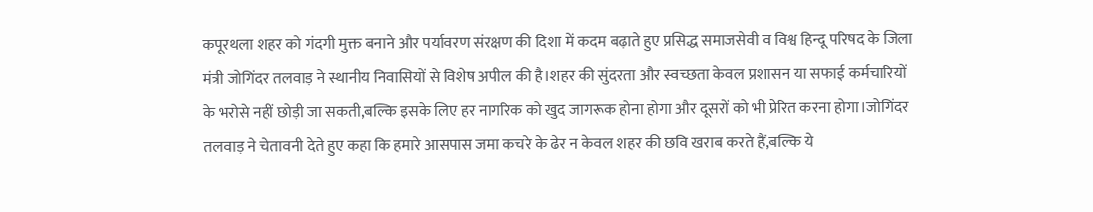कपूरथला शहर को गंदगी मुक्त बनाने और पर्यावरण संरक्षण की दिशा में कदम बढ़ाते हुए प्रसिद्ध समाजसेवी व विश्व हिन्दू परिषद के जिला मंत्री जोगिंदर तलवाड़ ने स्थानीय निवासियों से विशेष अपील की है।शहर की सुंदरता और स्वच्छता केवल प्रशासन या सफाई कर्मचारियों के भरोसे नहीं छोड़ी जा सकती,बल्कि इसके लिए हर नागरिक को खुद जागरूक होना होगा और दूसरों को भी प्रेरित करना होगा।जोगिंदर तलवाड़ ने चेतावनी देते हुए कहा कि हमारे आसपास जमा कचरे के ढेर न केवल शहर की छवि खराब करते हैं,बल्कि ये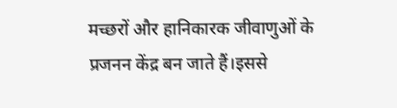मच्छरों और हानिकारक जीवाणुओं के प्रजनन केंद्र बन जाते हैं।इससे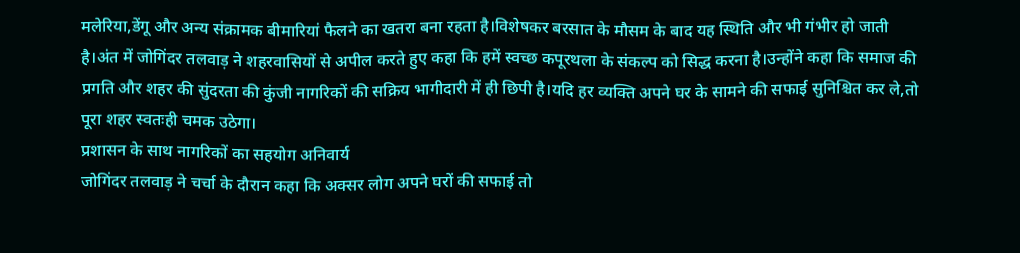मलेरिया,डेंगू और अन्य संक्रामक बीमारियां फैलने का खतरा बना रहता है।विशेषकर बरसात के मौसम के बाद यह स्थिति और भी गंभीर हो जाती है।अंत में जोगिंदर तलवाड़ ने शहरवासियों से अपील करते हुए कहा कि हमें स्वच्छ कपूरथला के संकल्प को सिद्ध करना है।उन्होंने कहा कि समाज की प्रगति और शहर की सुंदरता की कुंजी नागरिकों की सक्रिय भागीदारी में ही छिपी है।यदि हर व्यक्ति अपने घर के सामने की सफाई सुनिश्चित कर ले,तो पूरा शहर स्वतःही चमक उठेगा।
प्रशासन के साथ नागरिकों का सहयोग अनिवार्य
जोगिंदर तलवाड़ ने चर्चा के दौरान कहा कि अक्सर लोग अपने घरों की सफाई तो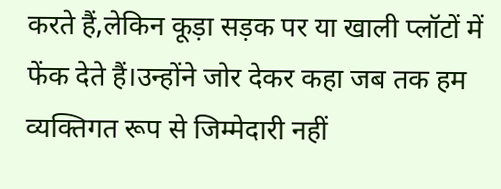करते हैं,लेकिन कूड़ा सड़क पर या खाली प्लॉटों में फेंक देते हैं।उन्होंने जोर देकर कहा जब तक हम व्यक्तिगत रूप से जिम्मेदारी नहीं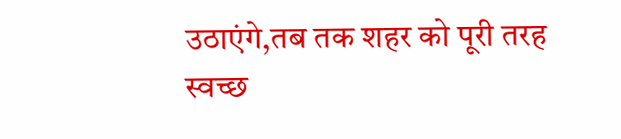उठाएंगे,तब तक शहर को पूरी तरह स्वच्छ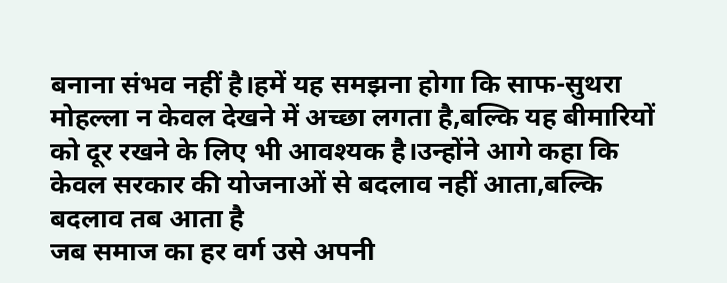बनाना संभव नहीं है।हमें यह समझना होगा कि साफ-सुथरा मोहल्ला न केवल देखने में अच्छा लगता है,बल्कि यह बीमारियों को दूर रखने के लिए भी आवश्यक है।उन्होंने आगे कहा कि केवल सरकार की योजनाओं से बदलाव नहीं आता,बल्कि बदलाव तब आता है
जब समाज का हर वर्ग उसे अपनी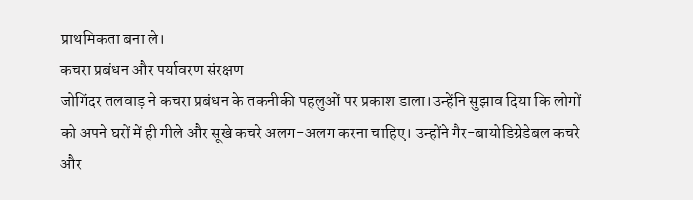प्राथमिकता बना ले।
कचरा प्रबंधन और पर्यावरण संरक्षण
जोगिंदर तलवाड़ ने कचरा प्रबंधन के तकनीकी पहलुओं पर प्रकाश डाला।उन्हेंनि सुझाव दिया कि लोगों को अपने घरों में ही गीले और सूखे कचरे अलग-अलग करना चाहिए। उन्होंने गैर-बायोडिग्रेडेबल कचरे और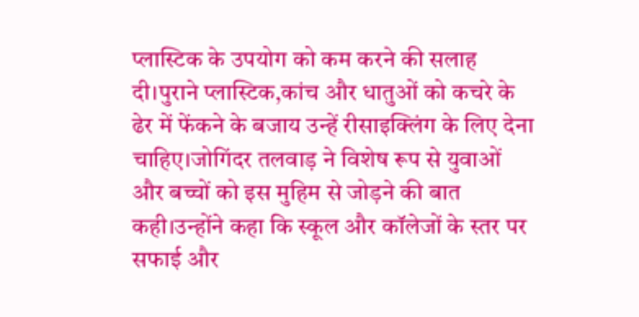प्लास्टिक के उपयोग को कम करने की सलाह दी।पुराने प्लास्टिक,कांच और धातुओं को कचरे के ढेर में फेंकने के बजाय उन्हें रीसाइक्लिंग के लिए देना चाहिए।जोगिंदर तलवाड़ ने विशेष रूप से युवाओं और बच्चों को इस मुहिम से जोड़ने की बात कही।उन्होंने कहा कि स्कूल और कॉलेजों के स्तर पर सफाई और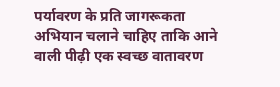पर्यावरण के प्रति जागरूकता अभियान चलाने चाहिए ताकि आने वाली पीढ़ी एक स्वच्छ वातावरण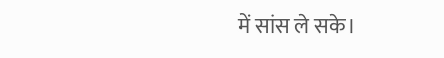में सांस ले सके।